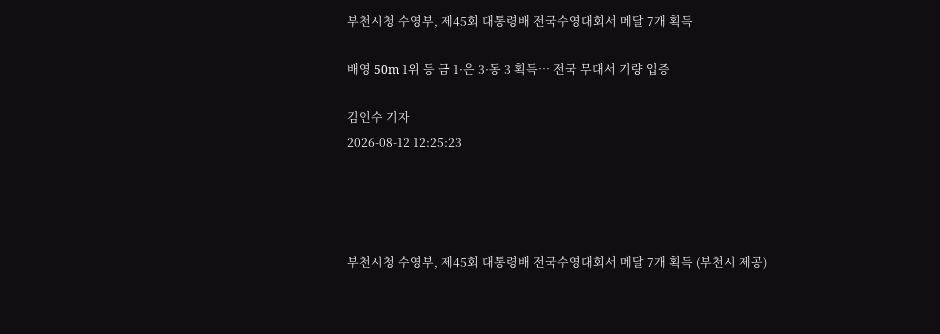부천시청 수영부, 제45회 대통령배 전국수영대회서 메달 7개 획득

배영 50m 1위 등 금 1·은 3·동 3 획득… 전국 무대서 기량 입증

김인수 기자
2026-08-12 12:25:23




부천시청 수영부, 제45회 대통령배 전국수영대회서 메달 7개 획득 (부천시 제공)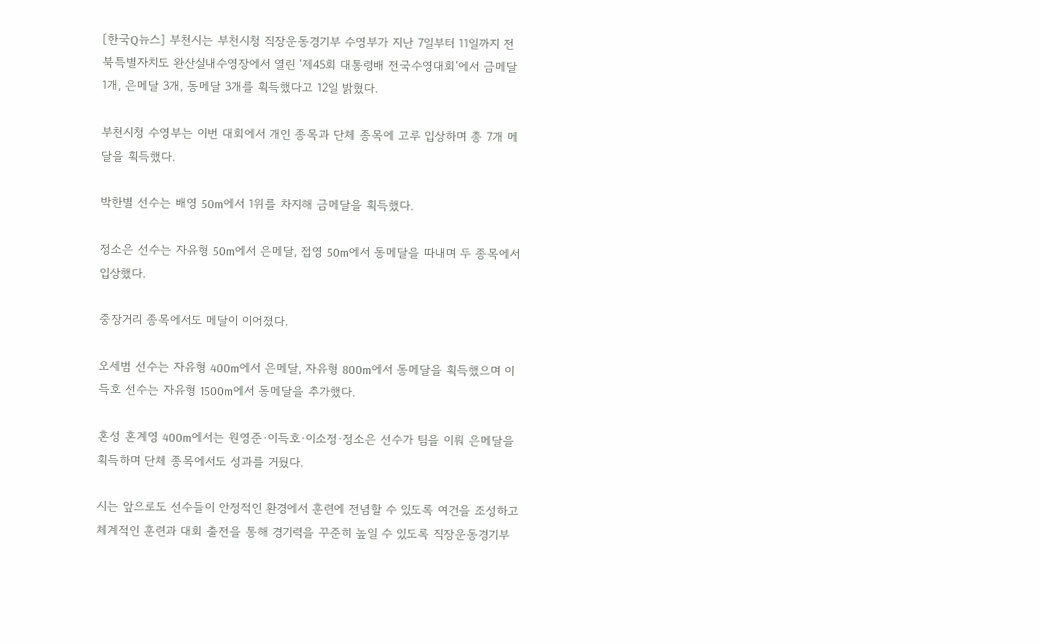[한국Q뉴스] 부천시는 부천시청 직장운동경기부 수영부가 지난 7일부터 11일까지 전북특별자치도 완산실내수영장에서 열린 ‘제45회 대통령배 전국수영대회’에서 금메달 1개, 은메달 3개, 동메달 3개를 획득했다고 12일 밝혔다.

부천시청 수영부는 이번 대회에서 개인 종목과 단체 종목에 고루 입상하며 총 7개 메달을 획득했다.

박한별 선수는 배영 50m에서 1위를 차지해 금메달을 획득했다.

정소은 선수는 자유형 50m에서 은메달, 접영 50m에서 동메달을 따내며 두 종목에서 입상했다.

중장거리 종목에서도 메달이 이어졌다.

오세범 선수는 자유형 400m에서 은메달, 자유형 800m에서 동메달을 획득했으며 이득호 선수는 자유형 1500m에서 동메달을 추가했다.

혼성 혼계영 400m에서는 원영준·이득호·이소정·정소은 선수가 팀을 이뤄 은메달을 획득하며 단체 종목에서도 성과를 거뒀다.

시는 앞으로도 선수들이 안정적인 환경에서 훈련에 전념할 수 있도록 여건을 조성하고 체계적인 훈련과 대회 출전을 통해 경기력을 꾸준히 높일 수 있도록 직장운동경기부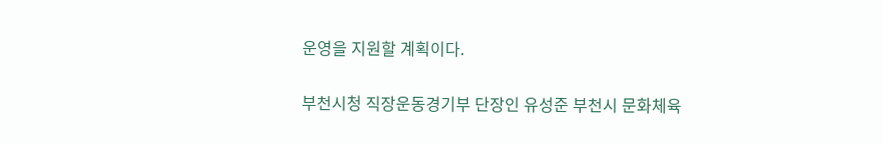운영을 지원할 계획이다.

부천시청 직장운동경기부 단장인 유성준 부천시 문화체육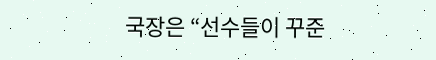국장은 “선수들이 꾸준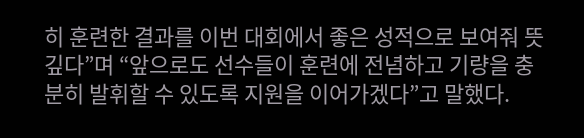히 훈련한 결과를 이번 대회에서 좋은 성적으로 보여줘 뜻깊다”며 “앞으로도 선수들이 훈련에 전념하고 기량을 충분히 발휘할 수 있도록 지원을 이어가겠다”고 말했다.